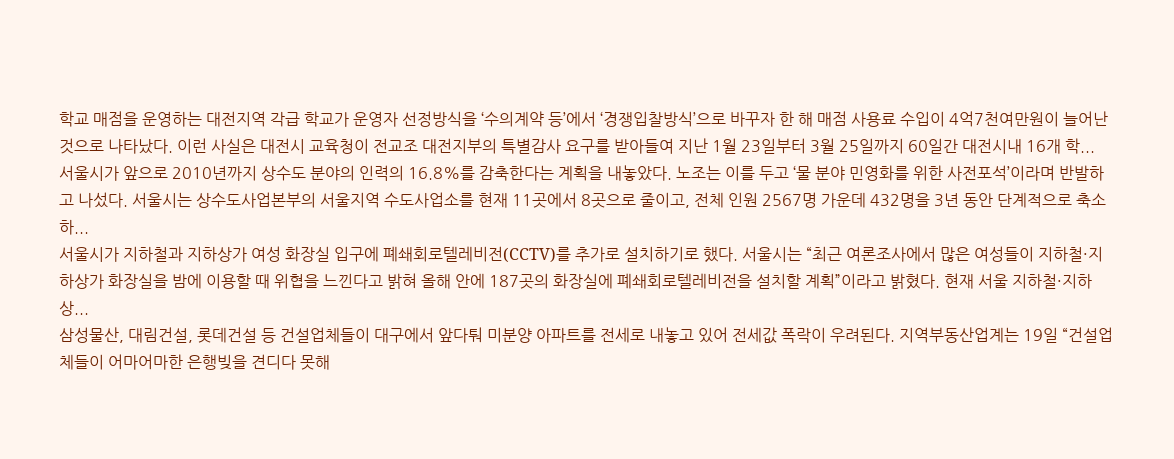학교 매점을 운영하는 대전지역 각급 학교가 운영자 선정방식을 ‘수의계약 등’에서 ‘경쟁입찰방식’으로 바꾸자 한 해 매점 사용료 수입이 4억7천여만원이 늘어난 것으로 나타났다. 이런 사실은 대전시 교육청이 전교조 대전지부의 특별감사 요구를 받아들여 지난 1월 23일부터 3월 25일까지 60일간 대전시내 16개 학...
서울시가 앞으로 2010년까지 상수도 분야의 인력의 16.8%를 감축한다는 계획을 내놓았다. 노조는 이를 두고 ‘물 분야 민영화를 위한 사전포석’이라며 반발하고 나섰다. 서울시는 상수도사업본부의 서울지역 수도사업소를 현재 11곳에서 8곳으로 줄이고, 전체 인원 2567명 가운데 432명을 3년 동안 단계적으로 축소하...
서울시가 지하철과 지하상가 여성 화장실 입구에 폐쇄회로텔레비전(CCTV)를 추가로 설치하기로 했다. 서울시는 “최근 여론조사에서 많은 여성들이 지하철·지하상가 화장실을 밤에 이용할 때 위협을 느낀다고 밝혀 올해 안에 187곳의 화장실에 폐쇄회로텔레비전을 설치할 계획”이라고 밝혔다. 현재 서울 지하철·지하상...
삼성물산, 대림건설, 롯데건설 등 건설업체들이 대구에서 앞다퉈 미분양 아파트를 전세로 내놓고 있어 전세값 폭락이 우려된다. 지역부동산업계는 19일 “건설업체들이 어마어마한 은행빚을 견디다 못해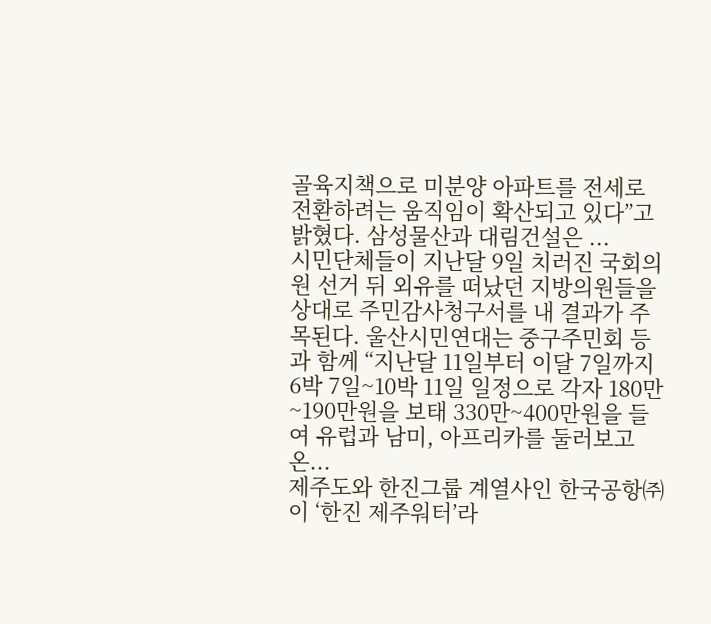골육지책으로 미분양 아파트를 전세로 전환하려는 움직임이 확산되고 있다”고 밝혔다. 삼성물산과 대림건설은 ...
시민단체들이 지난달 9일 치러진 국회의원 선거 뒤 외유를 떠났던 지방의원들을 상대로 주민감사청구서를 내 결과가 주목된다. 울산시민연대는 중구주민회 등과 함께 “지난달 11일부터 이달 7일까지 6박 7일~10박 11일 일정으로 각자 180만~190만원을 보태 330만~400만원을 들여 유럽과 남미, 아프리카를 둘러보고 온...
제주도와 한진그룹 계열사인 한국공항㈜이 ‘한진 제주워터’라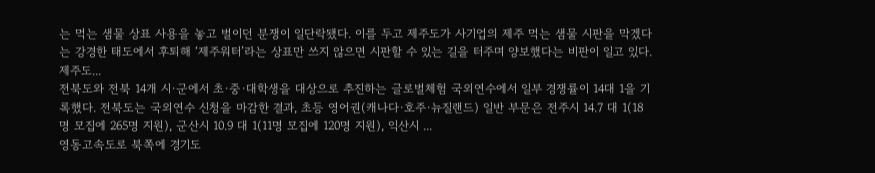는 먹는 샘물 상표 사용을 놓고 벌이던 분쟁이 일단락됐다. 이를 두고 제주도가 사기업의 제주 먹는 샘물 시판을 막겠다는 강경한 태도에서 후퇴해 ‘제주워터’라는 상표만 쓰지 않으면 시판할 수 있는 길을 터주며 양보했다는 비판이 일고 있다. 제주도...
전북도와 전북 14개 시·군에서 초·중·대학생을 대상으로 추진하는 글로벌체험 국외연수에서 일부 경쟁률이 14대 1을 기록했다. 전북도는 국외연수 신청을 마감한 결과, 초등 영어권(캐나다·호주·뉴질랜드) 일반 부문은 전주시 14.7 대 1(18명 모집에 265명 지원), 군산시 10.9 대 1(11명 모집에 120명 지원), 익산시 ...
영동고속도로 북쪽에 경기도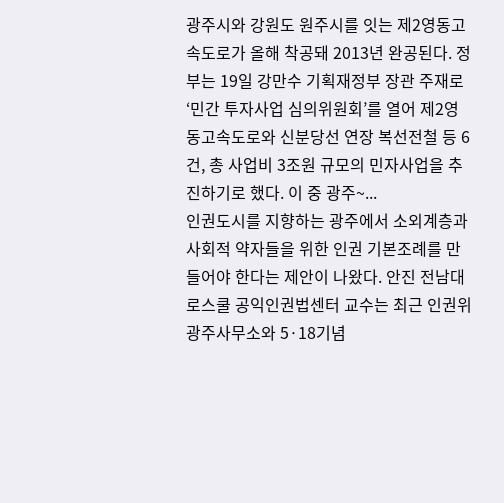광주시와 강원도 원주시를 잇는 제2영동고속도로가 올해 착공돼 2013년 완공된다. 정부는 19일 강만수 기획재정부 장관 주재로 ‘민간 투자사업 심의위원회’를 열어 제2영동고속도로와 신분당선 연장 복선전철 등 6건, 총 사업비 3조원 규모의 민자사업을 추진하기로 했다. 이 중 광주~...
인권도시를 지향하는 광주에서 소외계층과 사회적 약자들을 위한 인권 기본조례를 만들어야 한다는 제안이 나왔다. 안진 전남대 로스쿨 공익인권법센터 교수는 최근 인권위 광주사무소와 5·18기념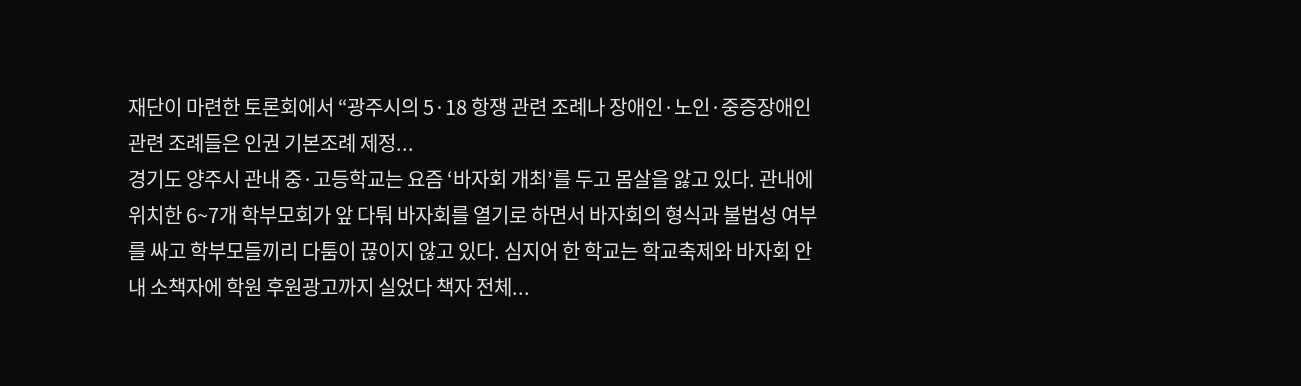재단이 마련한 토론회에서 “광주시의 5·18 항쟁 관련 조례나 장애인·노인·중증장애인 관련 조례들은 인권 기본조례 제정...
경기도 양주시 관내 중·고등학교는 요즘 ‘바자회 개최’를 두고 몸살을 앓고 있다. 관내에 위치한 6~7개 학부모회가 앞 다퉈 바자회를 열기로 하면서 바자회의 형식과 불법성 여부를 싸고 학부모들끼리 다툼이 끊이지 않고 있다. 심지어 한 학교는 학교축제와 바자회 안내 소책자에 학원 후원광고까지 실었다 책자 전체...